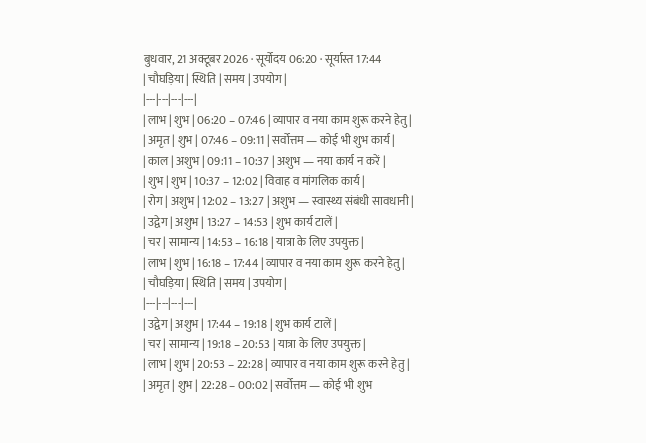बुधवार, 21 अक्टूबर 2026 · सूर्योदय 06:20 · सूर्यास्त 17:44
| चौघड़िया | स्थिति | समय | उपयोग |
|---|---|---|---|
| लाभ | शुभ | 06:20 – 07:46 | व्यापार व नया काम शुरू करने हेतु |
| अमृत | शुभ | 07:46 – 09:11 | सर्वोत्तम — कोई भी शुभ कार्य |
| काल | अशुभ | 09:11 – 10:37 | अशुभ — नया कार्य न करें |
| शुभ | शुभ | 10:37 – 12:02 | विवाह व मांगलिक कार्य |
| रोग | अशुभ | 12:02 – 13:27 | अशुभ — स्वास्थ्य संबंधी सावधानी |
| उद्वेग | अशुभ | 13:27 – 14:53 | शुभ कार्य टालें |
| चर | सामान्य | 14:53 – 16:18 | यात्रा के लिए उपयुक्त |
| लाभ | शुभ | 16:18 – 17:44 | व्यापार व नया काम शुरू करने हेतु |
| चौघड़िया | स्थिति | समय | उपयोग |
|---|---|---|---|
| उद्वेग | अशुभ | 17:44 – 19:18 | शुभ कार्य टालें |
| चर | सामान्य | 19:18 – 20:53 | यात्रा के लिए उपयुक्त |
| लाभ | शुभ | 20:53 – 22:28 | व्यापार व नया काम शुरू करने हेतु |
| अमृत | शुभ | 22:28 – 00:02 | सर्वोत्तम — कोई भी शुभ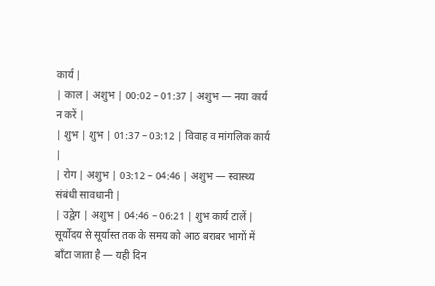कार्य |
| काल | अशुभ | 00:02 – 01:37 | अशुभ — नया कार्य न करें |
| शुभ | शुभ | 01:37 – 03:12 | विवाह व मांगलिक कार्य |
| रोग | अशुभ | 03:12 – 04:46 | अशुभ — स्वास्थ्य संबंधी सावधानी |
| उद्वेग | अशुभ | 04:46 – 06:21 | शुभ कार्य टालें |
सूर्योदय से सूर्यास्त तक के समय को आठ बराबर भागों में बाँटा जाता है — यही दिन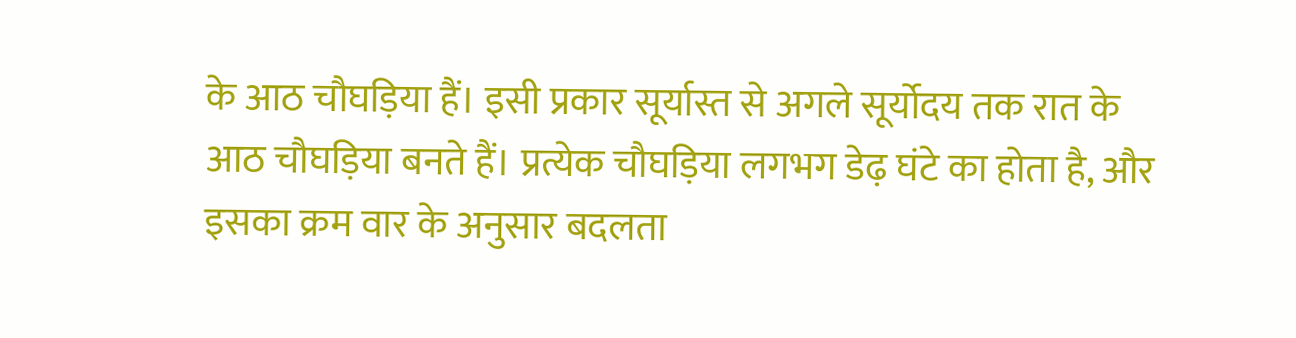के आठ चौघड़िया हैं। इसी प्रकार सूर्यास्त से अगले सूर्योदय तक रात के आठ चौघड़िया बनते हैं। प्रत्येक चौघड़िया लगभग डेढ़ घंटे का होता है, और इसका क्रम वार के अनुसार बदलता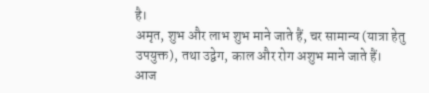है।
अमृत, शुभ और लाभ शुभ माने जाते हैं, चर सामान्य (यात्रा हेतु उपयुक्त), तथा उद्वेग, काल और रोग अशुभ माने जाते हैं।
आज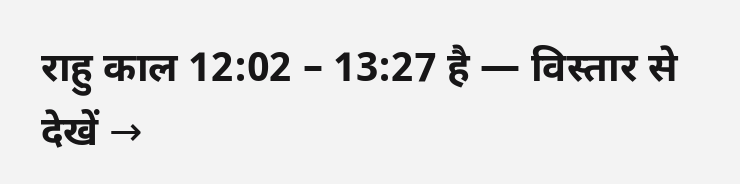राहु काल 12:02 – 13:27 है — विस्तार से देखें →